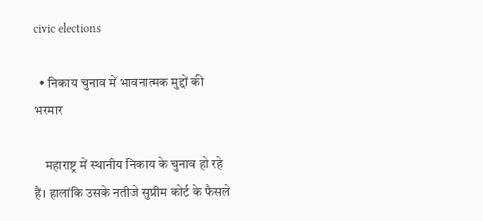civic elections

  • निकाय चुनाव में भावनात्मक मुद्दों की भरमार

    महाराष्ट्र में स्थानीय निकाय के चुनाव हो रहे हैं। हालांकि उसके नतीजे सुप्रीम कोर्ट के फैसले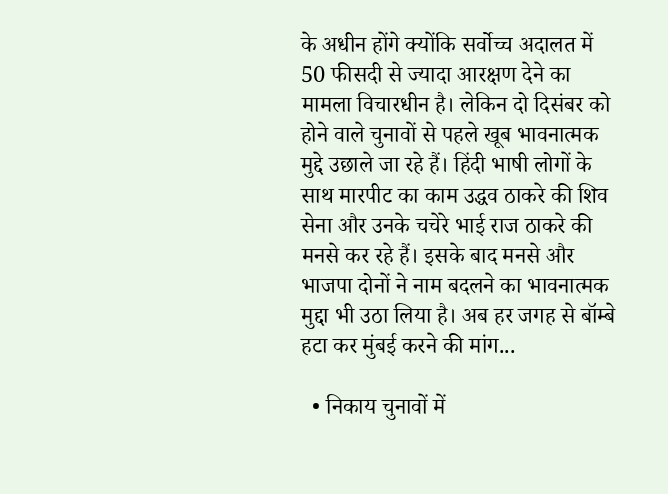के अधीन होंगे क्योंकि सर्वोच्च अदालत में 50 फीसदी से ज्यादा आरक्षण देने का मामला विचारधीन है। लेकिन दो दिसंबर को होने वाले चुनावों से पहले खूब भावनात्मक मुद्दे उछाले जा रहे हैं। हिंदी भाषी लोगों के साथ मारपीट का काम उद्धव ठाकरे की शिव सेना और उनके चचेरे भाई राज ठाकरे की मनसे कर रहे हैं। इसके बाद मनसे और भाजपा दोनों ने नाम बदलने का भावनात्मक मुद्दा भी उठा लिया है। अब हर जगह से बॉम्बे हटा कर मुंबई करने की मांग...

  • निकाय चुनावों में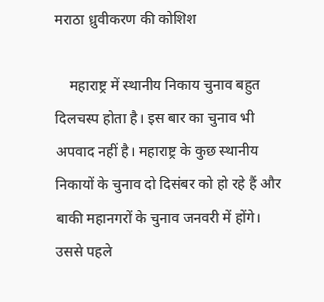मराठा ध्रुवीकरण की कोशिश

    महाराष्ट्र में स्थानीय निकाय चुनाव बहुत दिलचस्प होता है। इस बार का चुनाव भी अपवाद नहीं है। महाराष्ट्र के कुछ स्थानीय निकायों के चुनाव दो दिसंबर को हो रहे हैं और बाकी महानगरों के चुनाव जनवरी में होंगे। उससे पहले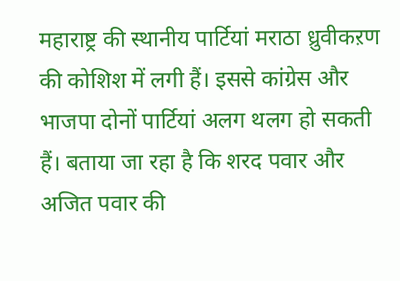महाराष्ट्र की स्थानीय पार्टियां मराठा ध्रुवीकऱण की कोशिश में लगी हैं। इससे कांग्रेस और भाजपा दोनों पार्टियां अलग थलग हो सकती हैं। बताया जा रहा है कि शरद पवार और अजित पवार की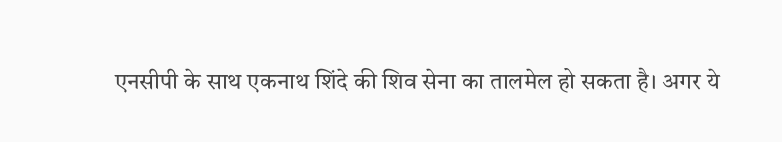एनसीपी के साथ एकनाथ शिंदे की शिव सेना का तालमेल हो सकता है। अगर ये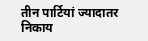तीन पार्टियां ज्यादातर निकाय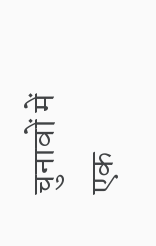चुनावों में एक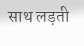साथ लड़ती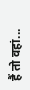हैं तो वहां...